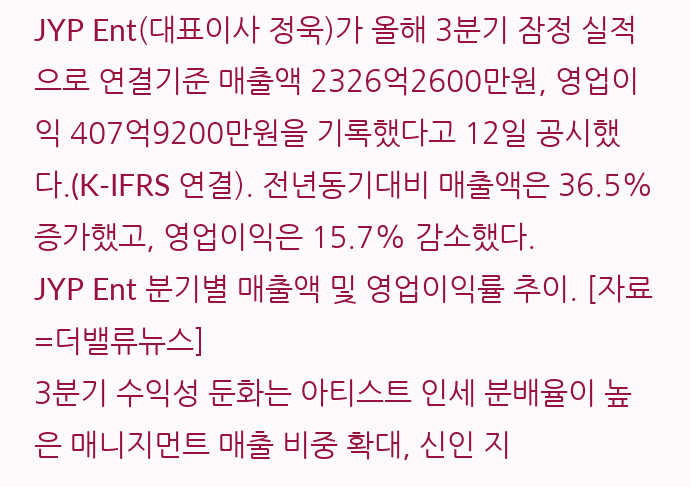JYP Ent(대표이사 정욱)가 올해 3분기 잠정 실적으로 연결기준 매출액 2326억2600만원, 영업이익 407억9200만원을 기록했다고 12일 공시했다.(K-IFRS 연결). 전년동기대비 매출액은 36.5% 증가했고, 영업이익은 15.7% 감소했다.
JYP Ent 분기별 매출액 및 영업이익률 추이. [자료=더밸류뉴스]
3분기 수익성 둔화는 아티스트 인세 분배율이 높은 매니지먼트 매출 비중 확대, 신인 지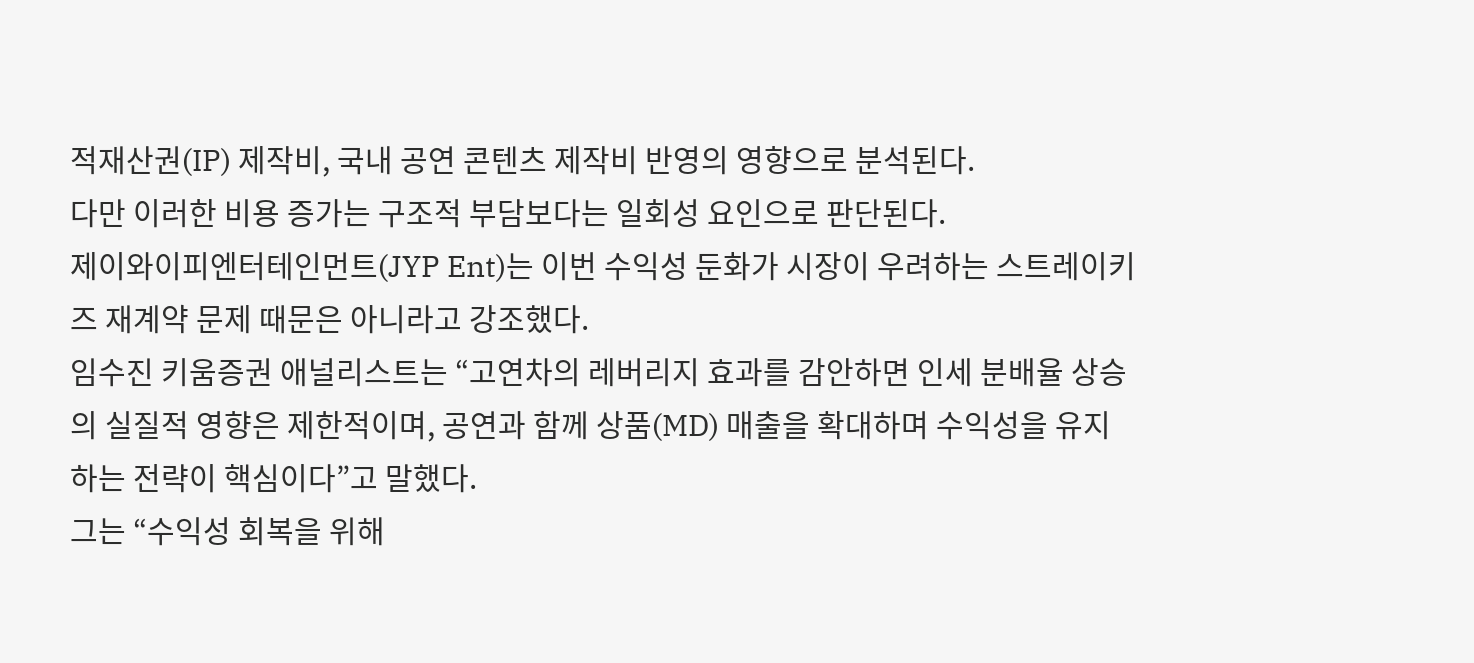적재산권(IP) 제작비, 국내 공연 콘텐츠 제작비 반영의 영향으로 분석된다.
다만 이러한 비용 증가는 구조적 부담보다는 일회성 요인으로 판단된다.
제이와이피엔터테인먼트(JYP Ent)는 이번 수익성 둔화가 시장이 우려하는 스트레이키즈 재계약 문제 때문은 아니라고 강조했다.
임수진 키움증권 애널리스트는 “고연차의 레버리지 효과를 감안하면 인세 분배율 상승의 실질적 영향은 제한적이며, 공연과 함께 상품(MD) 매출을 확대하며 수익성을 유지하는 전략이 핵심이다”고 말했다.
그는 “수익성 회복을 위해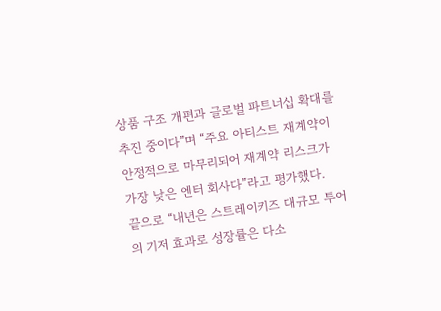상품 구조 개편과 글로벌 파트너십 확대를 추진 중이다”며 “주요 아티스트 재계약이 안정적으로 마무리되어 재계약 리스크가 가장 낮은 엔터 회사다”라고 평가했다.
끝으로 “내년은 스트레이키즈 대규모 투어의 기저 효과로 성장률은 다소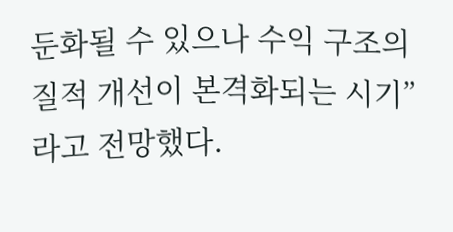둔화될 수 있으나 수익 구조의 질적 개선이 본격화되는 시기”라고 전망했다.